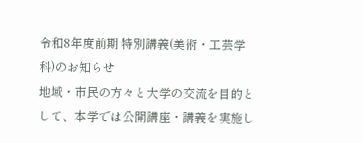令和8年度前期 特別講義(美術・工芸学科)のお知らせ
地域・市民の方々と大学の交流を目的として、本学では公開講座・講義を実施し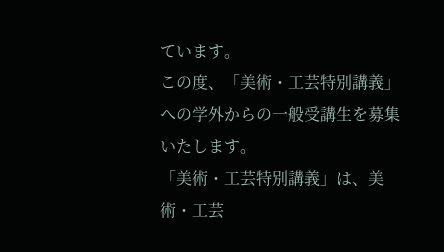ています。
この度、「美術・工芸特別講義」への学外からの一般受講生を募集いたします。
「美術・工芸特別講義」は、美術・工芸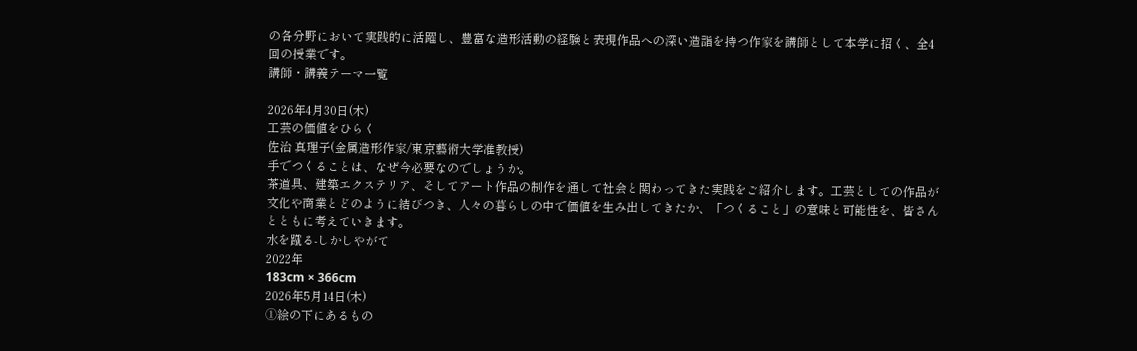の各分野において実践的に活躍し、豊富な造形活動の経験と表現作品への深い造詣を持つ作家を講師として本学に招く、全4回の授業です。
講師・講義テーマ一覧

2026年4月30日(木)
工芸の価値をひらく
佐治 真理子(金属造形作家/東京藝術大学准教授)
手でつくることは、なぜ今必要なのでしょうか。
茶道具、建築エクステリア、そしてアート作品の制作を通して社会と関わってきた実践をご紹介します。工芸としての作品が文化や商業とどのように結びつき、人々の暮らしの中で価値を生み出してきたか、「つくること」の意味と可能性を、皆さんとともに考えていきます。
水を蹴る-しかしやがて
2022年
183cm × 366cm
2026年5月14日(木)
➀絵の下にあるもの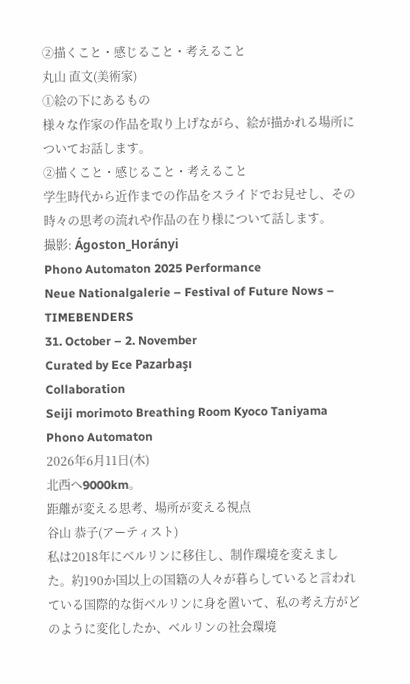➁描くこと・感じること・考えること
丸山 直文(美術家)
➀絵の下にあるもの
様々な作家の作品を取り上げながら、絵が描かれる場所についてお話します。
➁描くこと・感じること・考えること
学生時代から近作までの作品をスライドでお見せし、その時々の思考の流れや作品の在り様について話します。
撮影: Ágoston_Horányi
Phono Automaton 2025 Performance
Neue Nationalgalerie – Festival of Future Nows – TIMEBENDERS
31. October – 2. November
Curated by Ece Pazarbaşı
Collaboration
Seiji morimoto Breathing Room Kyoco Taniyama Phono Automaton
2026年6月11日(木)
北西へ9000km。
距離が変える思考、場所が変える視点
谷山 恭子(アーティスト)
私は2018年にベルリンに移住し、制作環境を変えました。約190か国以上の国籍の人々が暮らしていると言われている国際的な街ベルリンに身を置いて、私の考え方がどのように変化したか、ベルリンの社会環境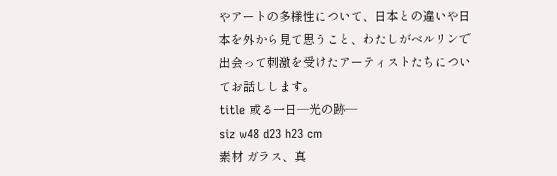やアートの多様性について、日本との違いや日本を外から見て思うこと、わたしがベルリンで出会って刺激を受けたアーティストたちについてお話しします。
title 或る一日—光の跡—
siz w48 d23 h23 cm
素材 ガラス、真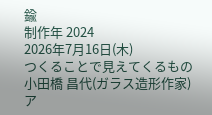鍮
制作年 2024
2026年7月16日(木)
つくることで見えてくるもの
小田橋 昌代(ガラス造形作家)
ア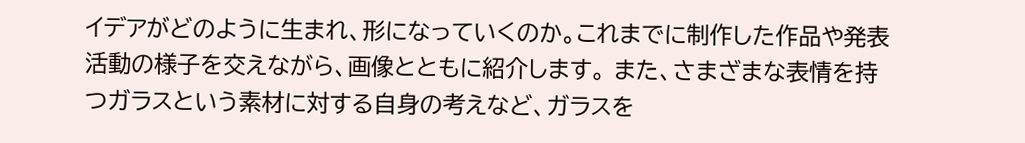イデアがどのように生まれ、形になっていくのか。これまでに制作した作品や発表活動の様子を交えながら、画像とともに紹介します。 また、さまざまな表情を持つガラスという素材に対する自身の考えなど、ガラスを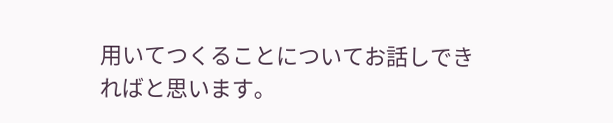用いてつくることについてお話しできればと思います。